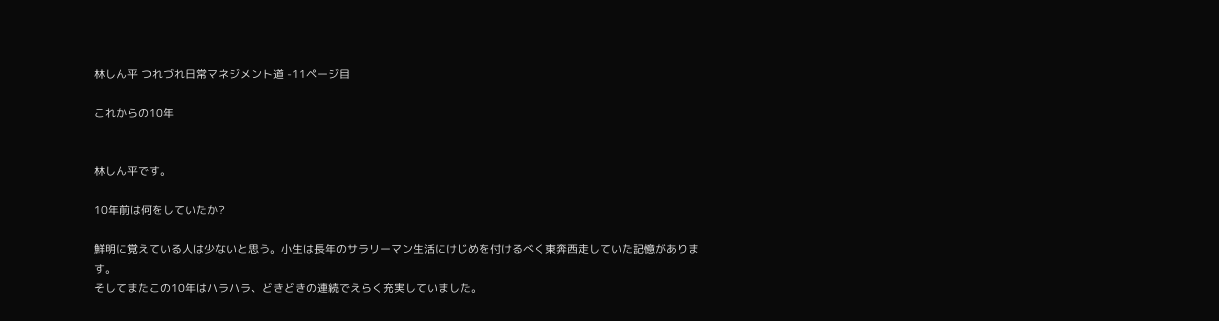林しん平 つれづれ日常マネジメント道 -11ページ目

これからの10年


林しん平です。

10年前は何をしていたか?

鮮明に覚えている人は少ないと思う。小生は長年のサラリーマン生活にけじめを付けるべく東奔西走していた記憶があります。
そしてまたこの10年はハラハラ、どきどきの連続でえらく充実していました。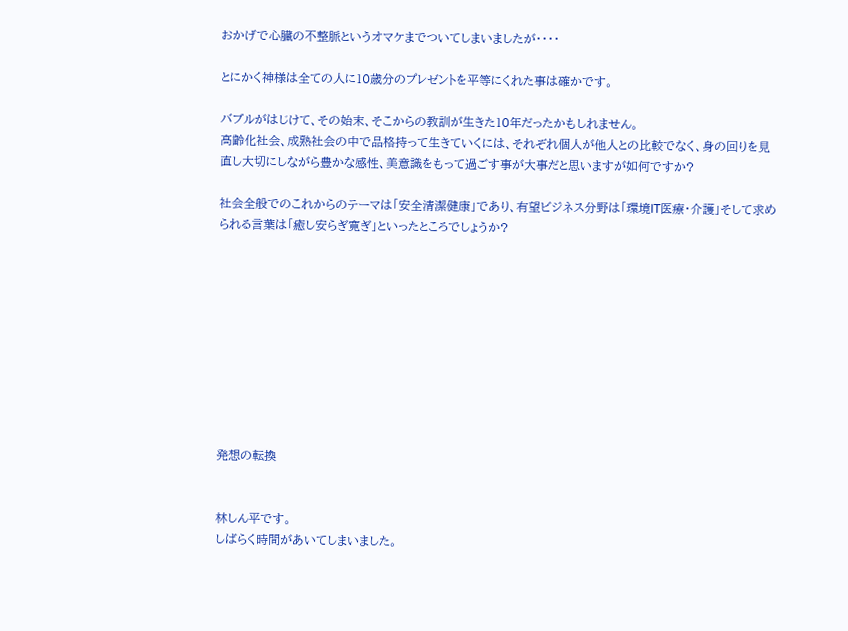おかげで心臓の不整脈というオマケまでついてしまいましたが・・・・

とにかく神様は全ての人に10歳分のプレゼントを平等にくれた事は確かです。

バブルがはじけて、その始末、そこからの教訓が生きた10年だったかもしれません。
高齢化社会、成熟社会の中で品格持って生きていくには、それぞれ個人が他人との比較でなく、身の回りを見直し大切にしながら豊かな感性、美意識をもって過ごす事が大事だと思いますが如何ですか?

社会全般でのこれからのテーマは「安全清潔健康」であり、有望ビジネス分野は「環境IT医療・介護」そして求められる言葉は「癒し安らぎ寛ぎ」といったところでしょうか?










発想の転換


林しん平です。
しばらく時間があいてしまいました。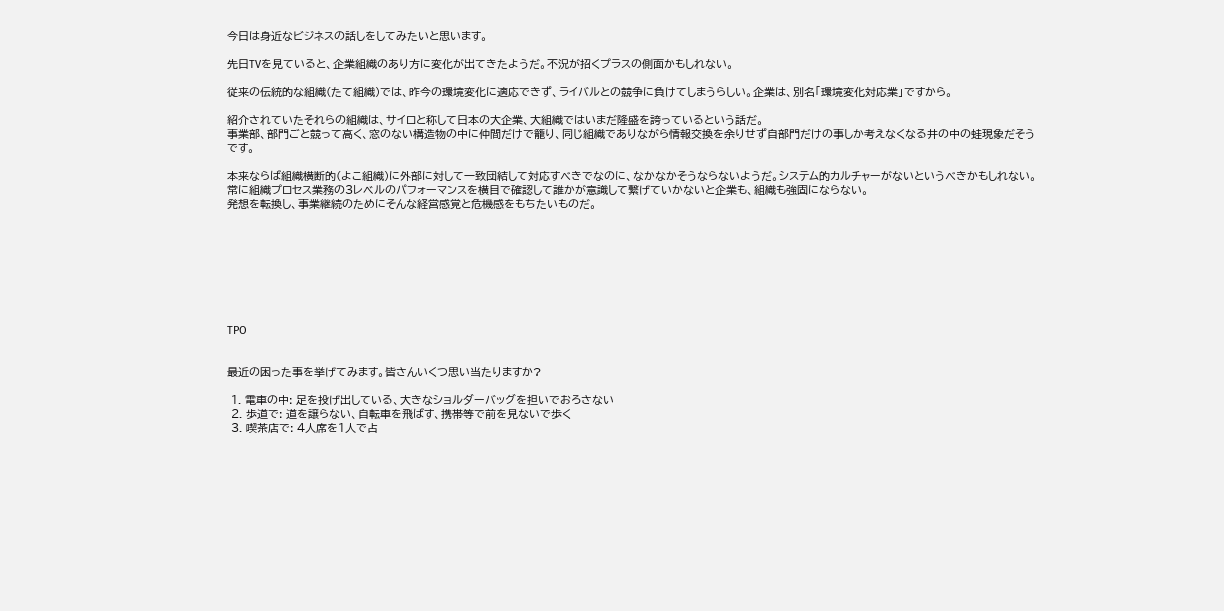今日は身近なビジネスの話しをしてみたいと思います。

先日TVを見ていると、企業組織のあり方に変化が出てきたようだ。不況が招くプラスの側面かもしれない。

従来の伝統的な組織(たて組織)では、昨今の環境変化に適応できず、ライバルとの競争に負けてしまうらしい。企業は、別名「環境変化対応業」ですから。

紹介されていたそれらの組織は、サイロと称して日本の大企業、大組織ではいまだ隆盛を誇っているという話だ。
事業部、部門ごと競って高く、窓のない構造物の中に仲間だけで籠り、同じ組織でありながら情報交換を余りせず自部門だけの事しか考えなくなる井の中の蛙現象だそうです。

本来ならば組織横断的(よこ組織)に外部に対して一致団結して対応すべきでなのに、なかなかそうならないようだ。システム的カルチャーがないというべきかもしれない。
常に組織プロセス業務の3レベルのパフォーマンスを横目で確認して誰かが意識して繋げていかないと企業も、組織も強固にならない。
発想を転換し、事業継続のためにそんな経営感覚と危機感をもちたいものだ。








TPO


最近の困った事を挙げてみます。皆さんいくつ思い当たりますか?

 1. 電車の中: 足を投げ出している、大きなショルダーバッグを担いでおろさない
 2. 歩道で: 道を譲らない、自転車を飛ばす、携帯等で前を見ないで歩く
 3. 喫茶店で: 4人席を1人で占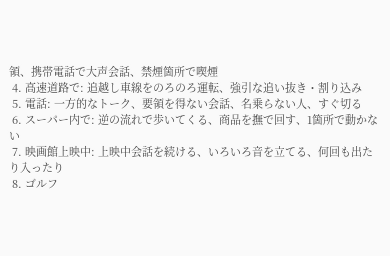領、携帯電話で大声会話、禁煙箇所で喫煙
 4. 高速道路で: 追越し車線をのろのろ運転、強引な追い抜き・割り込み
 5. 電話: 一方的なトーク、要領を得ない会話、名乗らない人、すぐ切る
 6. スーパー内で: 逆の流れで歩いてくる、商品を撫で回す、1箇所で動かない
 7. 映画館上映中: 上映中会話を続ける、いろいろ音を立てる、何回も出たり入ったり
 8. ゴルフ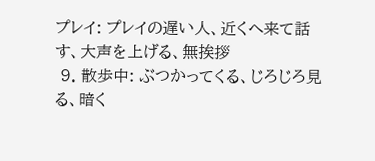プレイ: プレイの遅い人、近くへ来て話す、大声を上げる、無挨拶
 9. 散歩中: ぶつかってくる、じろじろ見る、暗く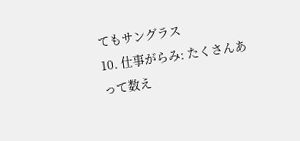てもサングラス
10. 仕事がらみ: たくさんあって数え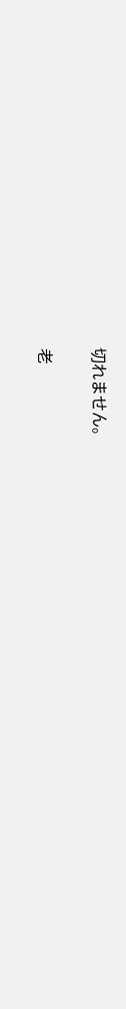切れません。

老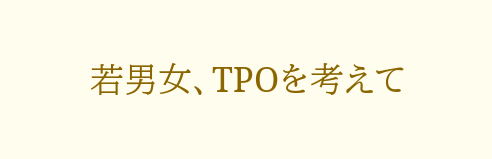若男女、TPOを考えて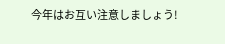今年はお互い注意しましょう!